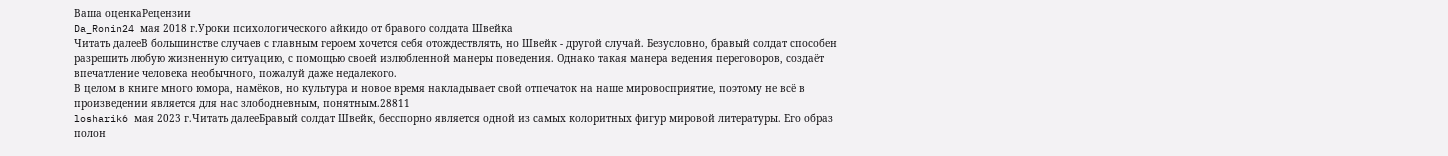Ваша оценкаРецензии
Da_Ronin24 мая 2018 г.Уроки психологического айкидо от бравого солдата Швейка
Читать далееВ большинстве случаев с главным героем хочется себя отождествлять, но Швейк - другой случай. Безусловно, бравый солдат способен разрешить любую жизненную ситуацию, с помощью своей излюбленной манеры поведения. Однако такая манера ведения переговоров, создаёт впечатление человека необычного, пожалуй даже недалекого.
В целом в книге много юмора, намёков, но культура и новое время накладывает свой отпечаток на наше мировосприятие, поэтому не всё в произведении является для нас злободневным, понятным.28811
losharik6 мая 2023 г.Читать далееБравый солдат Швейк, бесспорно является одной из самых колоритных фигур мировой литературы. Его образ полон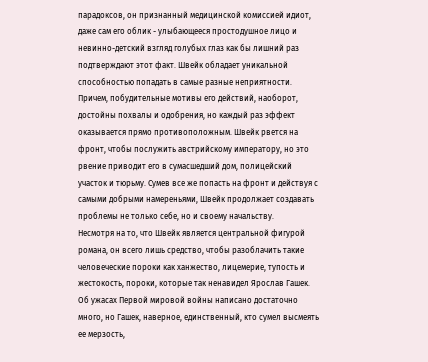парадоксов, он признанный медицинской комиссией идиот, даже сам его облик - улыбающееся простодушное лицо и невинно-детский взгляд голубых глаз как бы лишний раз подтверждают этот факт. Швейк обладает уникальной способностью попадать в самые разные неприятности. Причем, побудительные мотивы его действий, наоборот, достойны похвалы и одобрения, но каждый раз эффект оказывается прямо противоположным. Швейк рвется на фронт, чтобы послужить австрийскому императору, но это рвение приводит его в сумасшедший дом, полицейский участок и тюрьму. Сумев все же попасть на фронт и действуя с самыми добрыми намереньями, Швейк продолжает создавать проблемы не только себе, но и своему начальству.
Несмотря на то, что Швейк является центральной фигурой романа, он всего лишь средство, чтобы разоблачить такие человеческие пороки как ханжество, лицемерие, тупость и жестокость, пороки, которые так ненавидел Ярослав Гашек. Об ужасах Первой мировой войны написано достаточно много, но Гашек, наверное, единственный, кто сумел высмеять ее мерзость,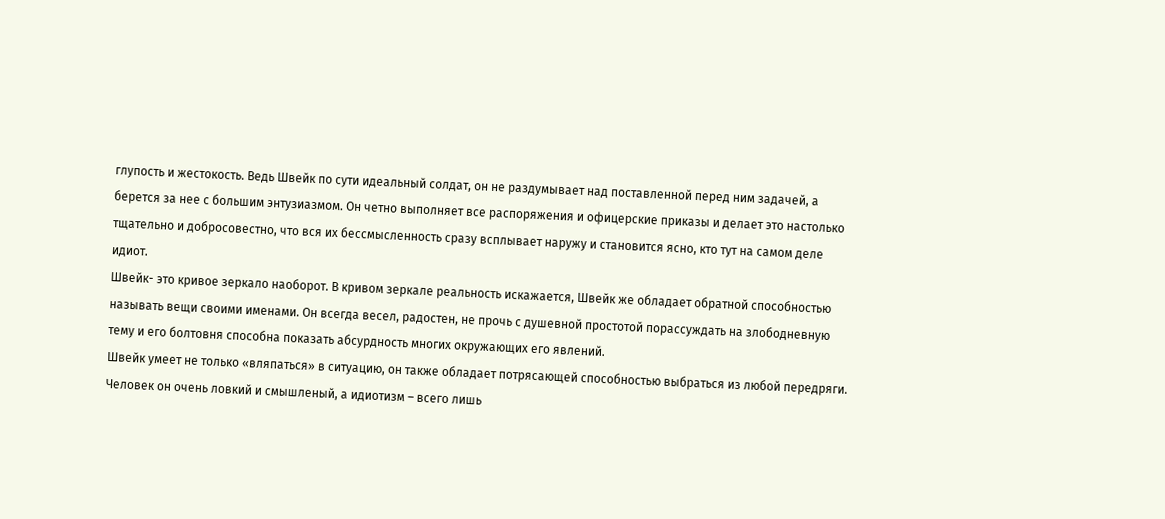глупость и жестокость. Ведь Швейк по сути идеальный солдат, он не раздумывает над поставленной перед ним задачей, а берется за нее с большим энтузиазмом. Он четно выполняет все распоряжения и офицерские приказы и делает это настолько тщательно и добросовестно, что вся их бессмысленность сразу всплывает наружу и становится ясно, кто тут на самом деле идиот.
Швейк- это кривое зеркало наоборот. В кривом зеркале реальность искажается, Швейк же обладает обратной способностью называть вещи своими именами. Он всегда весел, радостен, не прочь с душевной простотой порассуждать на злободневную тему и его болтовня способна показать абсурдность многих окружающих его явлений.
Швейк умеет не только «вляпаться» в ситуацию, он также обладает потрясающей способностью выбраться из любой передряги. Человек он очень ловкий и смышленый, а идиотизм – всего лишь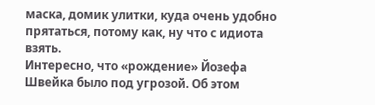маска, домик улитки, куда очень удобно прятаться, потому как, ну что с идиота взять.
Интересно, что «рождение» Йозефа Швейка было под угрозой. Об этом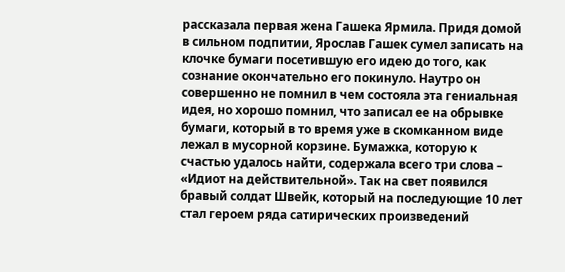рассказала первая жена Гашека Ярмила. Придя домой в сильном подпитии, Ярослав Гашек сумел записать на клочке бумаги посетившую его идею до того, как сознание окончательно его покинуло. Наутро он совершенно не помнил в чем состояла эта гениальная идея, но хорошо помнил, что записал ее на обрывке бумаги, который в то время уже в скомканном виде лежал в мусорной корзине. Бумажка, которую к счастью удалось найти, содержала всего три слова – «Идиот на действительной». Так на свет появился бравый солдат Швейк, который на последующие 10 лет стал героем ряда сатирических произведений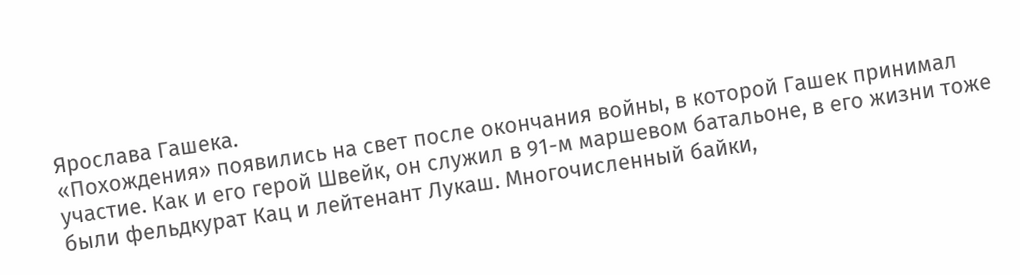Ярослава Гашека.
«Похождения» появились на свет после окончания войны, в которой Гашек принимал участие. Как и его герой Швейк, он служил в 91-м маршевом батальоне, в его жизни тоже были фельдкурат Кац и лейтенант Лукаш. Многочисленный байки,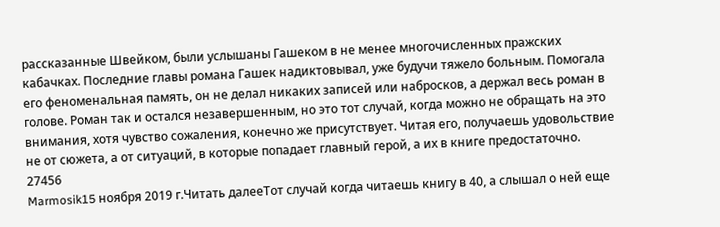рассказанные Швейком, были услышаны Гашеком в не менее многочисленных пражских кабачках. Последние главы романа Гашек надиктовывал, уже будучи тяжело больным. Помогала его феноменальная память, он не делал никаких записей или набросков, а держал весь роман в голове. Роман так и остался незавершенным, но это тот случай, когда можно не обращать на это внимания, хотя чувство сожаления, конечно же присутствует. Читая его, получаешь удовольствие не от сюжета, а от ситуаций, в которые попадает главный герой, а их в книге предостаточно.
27456
Marmosik15 ноября 2019 г.Читать далееТот случай когда читаешь книгу в 40, а слышал о ней еще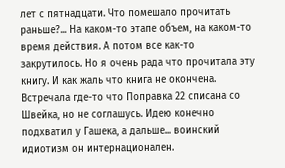лет с пятнадцати. Что помешало прочитать раньше?... На каком-то этапе объем, на каком-то время действия. А потом все как-то закрутилось. Но я очень рада что прочитала эту книгу. И как жаль что книга не окончена. Встречала где-то что Поправка 22 списана со Швейка, но не соглашусь. Идею конечно подхватил у Гашека, а дальше... воинский идиотизм он интернационален.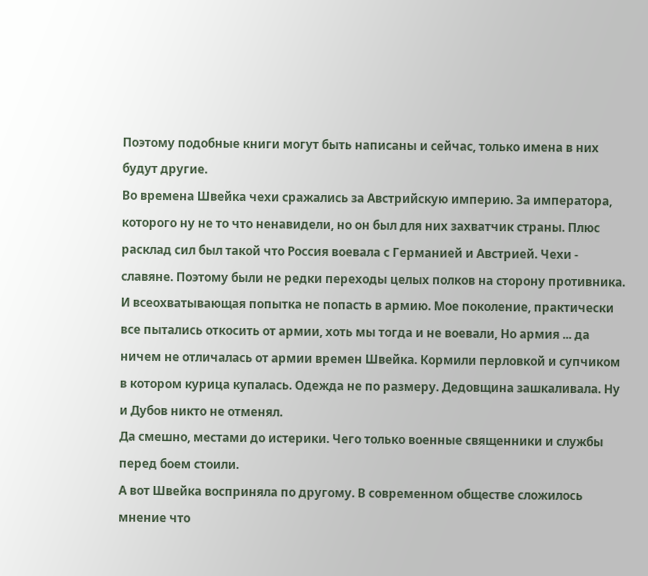Поэтому подобные книги могут быть написаны и сейчас, только имена в них будут другие.
Во времена Швейка чехи сражались за Австрийскую империю. За императора, которого ну не то что ненавидели, но он был для них захватчик страны. Плюс расклад сил был такой что Россия воевала с Германией и Австрией. Чехи - славяне. Поэтому были не редки переходы целых полков на сторону противника. И всеохватывающая попытка не попасть в армию. Мое поколение, практически все пытались откосить от армии, хоть мы тогда и не воевали, Но армия ... да ничем не отличалась от армии времен Швейка. Кормили перловкой и супчиком в котором курица купалась. Одежда не по размеру. Дедовщина зашкаливала. Ну и Дубов никто не отменял.
Да смешно, местами до истерики. Чего только военные священники и службы перед боем стоили.
А вот Швейка восприняла по другому. В современном обществе сложилось мнение что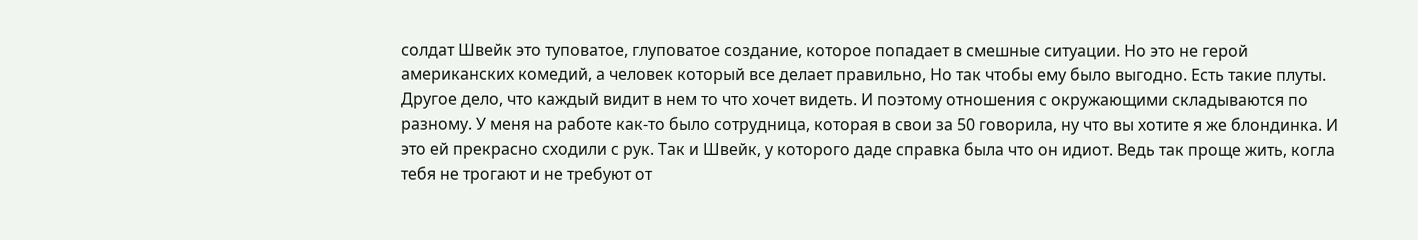солдат Швейк это туповатое, глуповатое создание, которое попадает в смешные ситуации. Но это не герой американских комедий, а человек который все делает правильно, Но так чтобы ему было выгодно. Есть такие плуты. Другое дело, что каждый видит в нем то что хочет видеть. И поэтому отношения с окружающими складываются по разному. У меня на работе как-то было сотрудница, которая в свои за 50 говорила, ну что вы хотите я же блондинка. И это ей прекрасно сходили с рук. Так и Швейк, у которого даде справка была что он идиот. Ведь так проще жить, когла тебя не трогают и не требуют от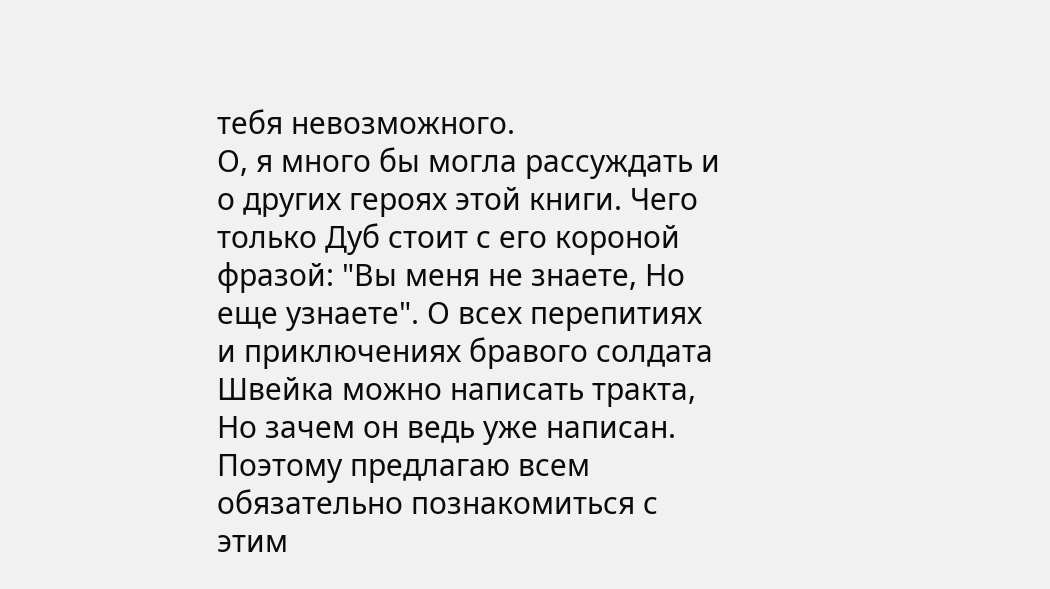тебя невозможного.
О, я много бы могла рассуждать и о других героях этой книги. Чего только Дуб стоит с его короной фразой: "Вы меня не знаете, Но еще узнаете". О всех перепитиях и приключениях бравого солдата Швейка можно написать тракта, Но зачем он ведь уже написан. Поэтому предлагаю всем обязательно познакомиться с этим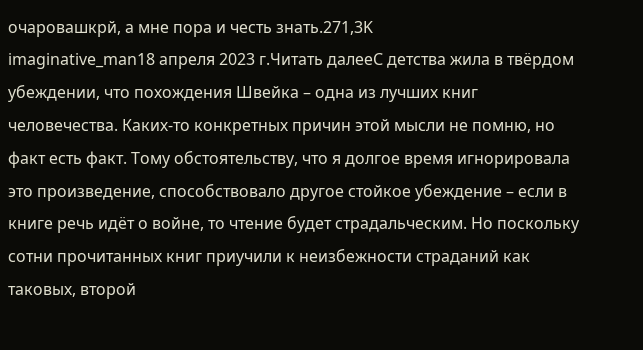очаровашкрй, а мне пора и честь знать.271,3K
imaginative_man18 апреля 2023 г.Читать далееС детства жила в твёрдом убеждении, что похождения Швейка – одна из лучших книг человечества. Каких-то конкретных причин этой мысли не помню, но факт есть факт. Тому обстоятельству, что я долгое время игнорировала это произведение, способствовало другое стойкое убеждение – если в книге речь идёт о войне, то чтение будет страдальческим. Но поскольку сотни прочитанных книг приучили к неизбежности страданий как таковых, второй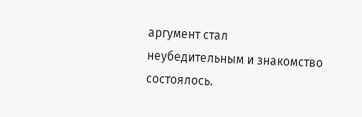аргумент стал неубедительным и знакомство состоялось.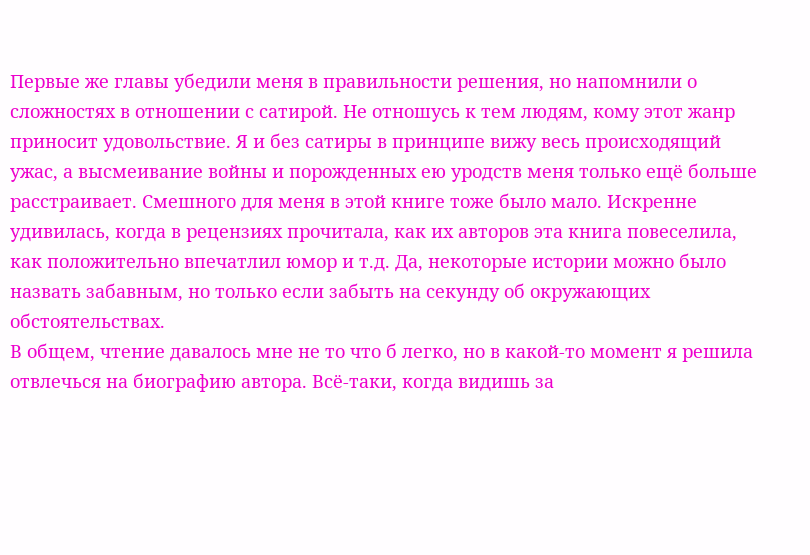Первые же главы убедили меня в правильности решения, но напомнили о сложностях в отношении с сатирой. Не отношусь к тем людям, кому этот жанр приносит удовольствие. Я и без сатиры в принципе вижу весь происходящий ужас, а высмеивание войны и порожденных ею уродств меня только ещё больше расстраивает. Смешного для меня в этой книге тоже было мало. Искренне удивилась, когда в рецензиях прочитала, как их авторов эта книга повеселила, как положительно впечатлил юмор и т.д. Да, некоторые истории можно было назвать забавным, но только если забыть на секунду об окружающих обстоятельствах.
В общем, чтение давалось мне не то что б легко, но в какой-то момент я решила отвлечься на биографию автора. Всё-таки, когда видишь за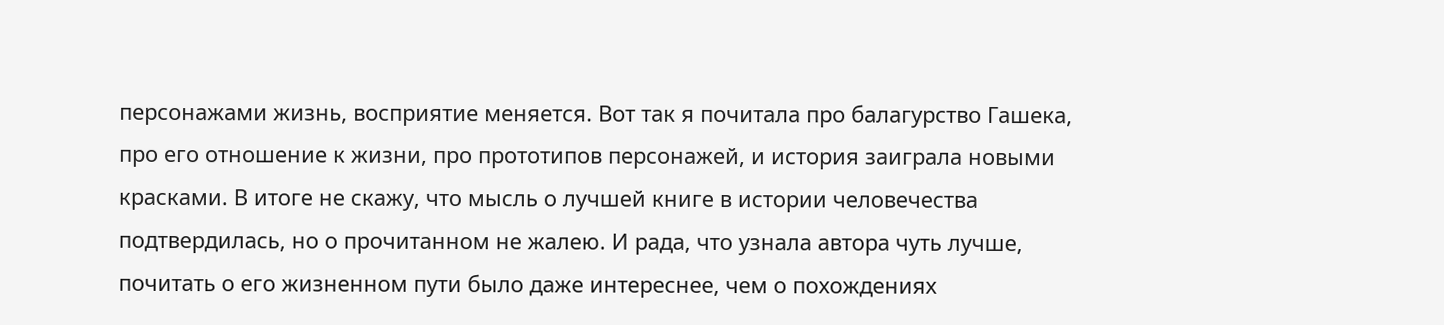персонажами жизнь, восприятие меняется. Вот так я почитала про балагурство Гашека, про его отношение к жизни, про прототипов персонажей, и история заиграла новыми красками. В итоге не скажу, что мысль о лучшей книге в истории человечества подтвердилась, но о прочитанном не жалею. И рада, что узнала автора чуть лучше, почитать о его жизненном пути было даже интереснее, чем о похождениях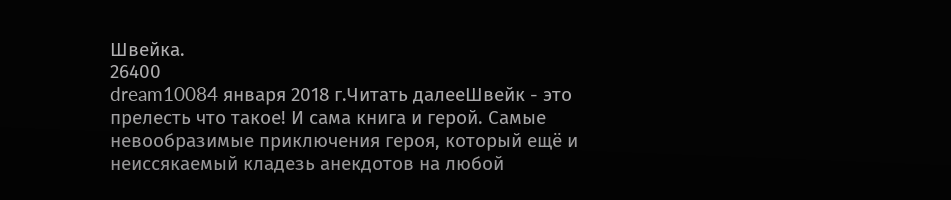Швейка.
26400
dream10084 января 2018 г.Читать далееШвейк - это прелесть что такое! И сама книга и герой. Самые невообразимые приключения героя, который ещё и неиссякаемый кладезь анекдотов на любой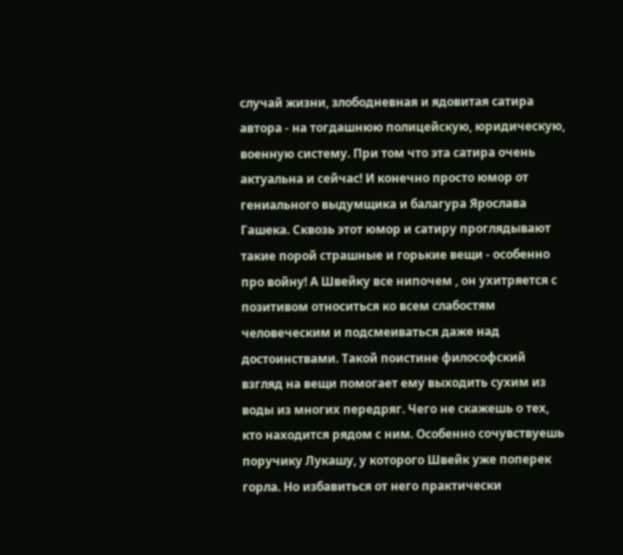случай жизни, злободневная и ядовитая сатира автора - на тогдашнюю полицейскую, юридическую, военную систему. При том что эта сатира очень актуальна и сейчас! И конечно просто юмор от гениального выдумщика и балагура Ярослава Гашека. Сквозь этот юмор и сатиру проглядывают такие порой страшные и горькие вещи - особенно про войну! А Швейку все нипочем , он ухитряется с позитивом относиться ко всем слабостям человеческим и подсмеиваться даже над достоинствами. Такой поистине философский взгляд на вещи помогает ему выходить сухим из воды из многих передряг. Чего не скажешь о тех, кто находится рядом с ним. Особенно сочувствуешь поручику Лукашу, у которого Швейк уже поперек горла. Но избавиться от него практически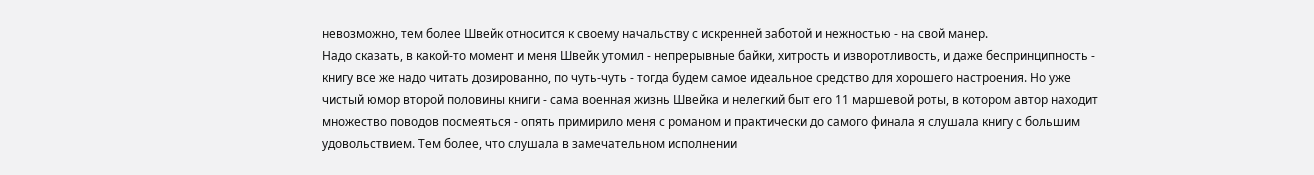невозможно, тем более Швейк относится к своему начальству с искренней заботой и нежностью - на свой манер.
Надо сказать, в какой-то момент и меня Швейк утомил - непрерывные байки, хитрость и изворотливость, и даже беспринципность - книгу все же надо читать дозированно, по чуть-чуть - тогда будем самое идеальное средство для хорошего настроения. Но уже чистый юмор второй половины книги - сама военная жизнь Швейка и нелегкий быт его 11 маршевой роты, в котором автор находит множество поводов посмеяться - опять примирило меня с романом и практически до самого финала я слушала книгу с большим удовольствием. Тем более, что слушала в замечательном исполнении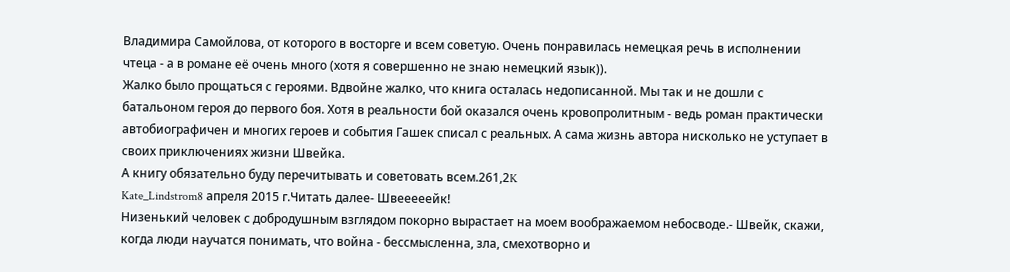Владимира Самойлова, от которого в восторге и всем советую. Очень понравилась немецкая речь в исполнении чтеца - а в романе её очень много (хотя я совершенно не знаю немецкий язык)).
Жалко было прощаться с героями. Вдвойне жалко, что книга осталась недописанной. Мы так и не дошли с батальоном героя до первого боя. Хотя в реальности бой оказался очень кровопролитным - ведь роман практически автобиографичен и многих героев и события Гашек списал с реальных. А сама жизнь автора нисколько не уступает в своих приключениях жизни Швейка.
А книгу обязательно буду перечитывать и советовать всем.261,2K
Kate_Lindstrom8 апреля 2015 г.Читать далее- Швееееейк!
Низенький человек с добродушным взглядом покорно вырастает на моем воображаемом небосводе.- Швейк, скажи, когда люди научатся понимать, что война - бессмысленна, зла, смехотворно и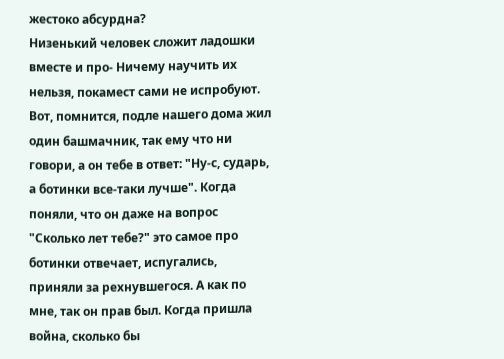жестоко абсурдна?
Низенький человек сложит ладошки вместе и про- Ничему научить их нельзя, покамест сами не испробуют. Вот, помнится, подле нашего дома жил один башмачник, так ему что ни говори, а он тебе в ответ: "Ну-с, сударь, а ботинки все-таки лучше". Когда поняли, что он даже на вопрос "Сколько лет тебе?" это самое про ботинки отвечает, испугались, приняли за рехнувшегося. А как по мне, так он прав был. Когда пришла война, сколько бы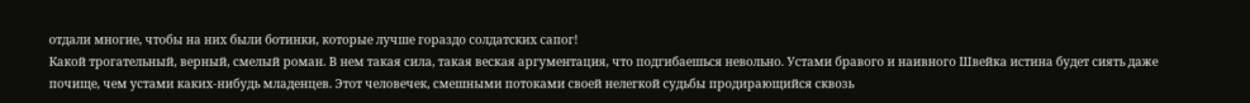отдали многие, чтобы на них были ботинки, которые лучше гораздо солдатских сапог!
Какой трогательный, верный, смелый роман. В нем такая сила, такая веская аргументация, что подгибаешься невольно. Устами бравого и наивного Швейка истина будет сиять даже почище, чем устами каких-нибудь младенцев. Этот человечек, смешными потоками своей нелегкой судьбы продирающийся сквозь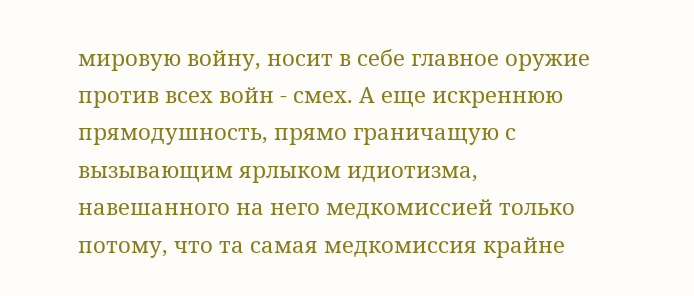мировую войну, носит в себе главное оружие против всех войн - смех. А еще искреннюю прямодушность, прямо граничащую с вызывающим ярлыком идиотизма, навешанного на него медкомиссией только потому, что та самая медкомиссия крайне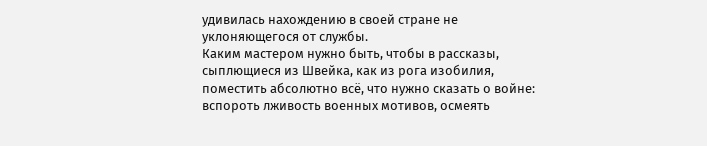удивилась нахождению в своей стране не уклоняющегося от службы.
Каким мастером нужно быть, чтобы в рассказы, сыплющиеся из Швейка, как из рога изобилия, поместить абсолютно всё, что нужно сказать о войне: вспороть лживость военных мотивов, осмеять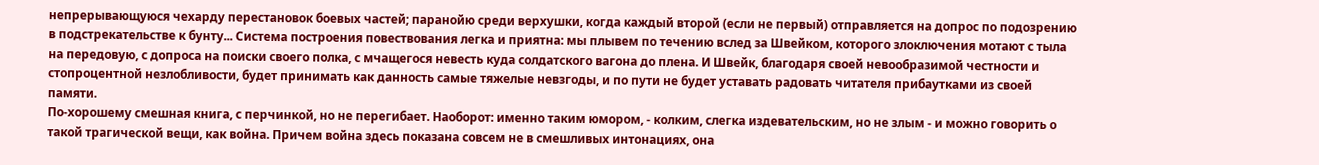непрерывающуюся чехарду перестановок боевых частей; паранойю среди верхушки, когда каждый второй (если не первый) отправляется на допрос по подозрению в подстрекательстве к бунту... Система построения повествования легка и приятна: мы плывем по течению вслед за Швейком, которого злоключения мотают с тыла на передовую, с допроса на поиски своего полка, с мчащегося невесть куда солдатского вагона до плена. И Швейк, благодаря своей невообразимой честности и стопроцентной незлобливости, будет принимать как данность самые тяжелые невзгоды, и по пути не будет уставать радовать читателя прибаутками из своей памяти.
По-хорошему смешная книга, с перчинкой, но не перегибает. Наоборот: именно таким юмором, - колким, слегка издевательским, но не злым - и можно говорить о такой трагической вещи, как война. Причем война здесь показана совсем не в смешливых интонациях, она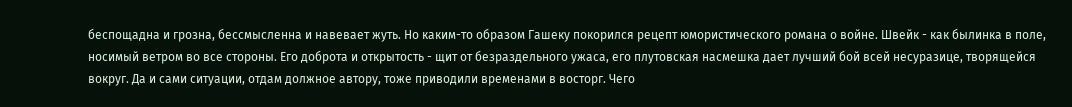беспощадна и грозна, бессмысленна и навевает жуть. Но каким-то образом Гашеку покорился рецепт юмористического романа о войне. Швейк - как былинка в поле, носимый ветром во все стороны. Его доброта и открытость - щит от безраздельного ужаса, его плутовская насмешка дает лучший бой всей несуразице, творящейся вокруг. Да и сами ситуации, отдам должное автору, тоже приводили временами в восторг. Чего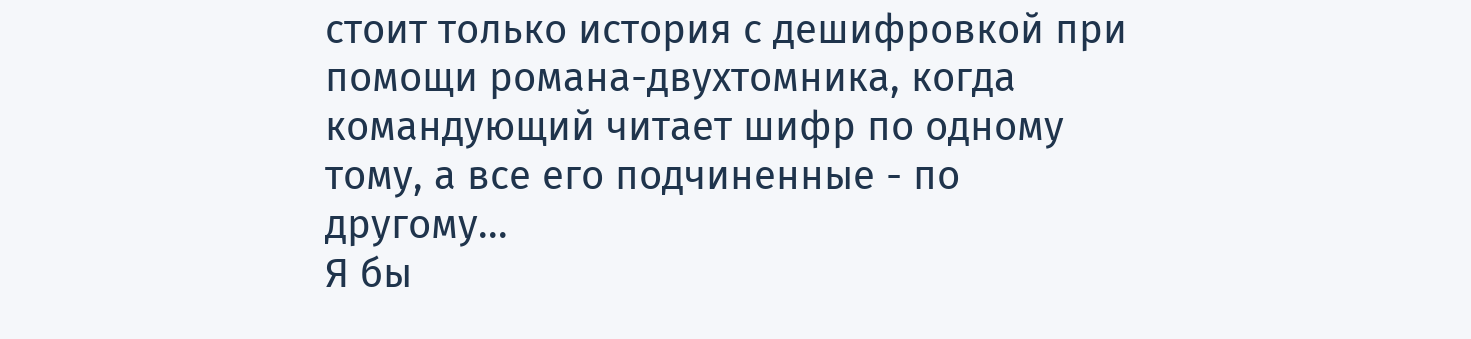стоит только история с дешифровкой при помощи романа-двухтомника, когда командующий читает шифр по одному тому, а все его подчиненные - по другому...
Я бы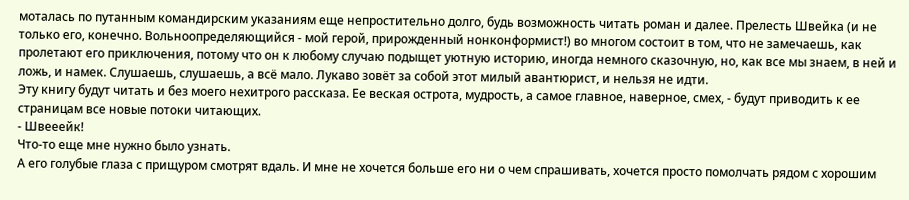моталась по путанным командирским указаниям еще непростительно долго, будь возможность читать роман и далее. Прелесть Швейка (и не только его, конечно. Вольноопределяющийся - мой герой, прирожденный нонконформист!) во многом состоит в том, что не замечаешь, как пролетают его приключения, потому что он к любому случаю подыщет уютную историю, иногда немного сказочную, но, как все мы знаем, в ней и ложь, и намек. Слушаешь, слушаешь, а всё мало. Лукаво зовёт за собой этот милый авантюрист, и нельзя не идти.
Эту книгу будут читать и без моего нехитрого рассказа. Ее веская острота, мудрость, а самое главное, наверное, смех, - будут приводить к ее страницам все новые потоки читающих.
- Швееейк!
Что-то еще мне нужно было узнать.
А его голубые глаза с прищуром смотрят вдаль. И мне не хочется больше его ни о чем спрашивать, хочется просто помолчать рядом с хорошим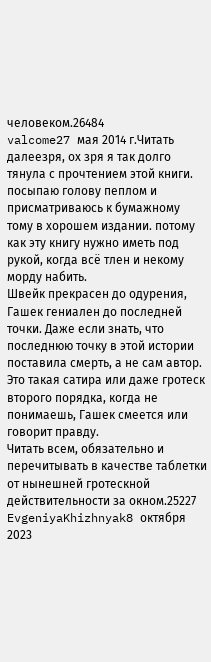человеком.26484
valcome27 мая 2014 г.Читать далеезря, ох зря я так долго тянула с прочтением этой книги. посыпаю голову пеплом и присматриваюсь к бумажному тому в хорошем издании. потому как эту книгу нужно иметь под рукой, когда всё тлен и некому морду набить.
Швейк прекрасен до одурения, Гашек гениален до последней точки. Даже если знать, что последнюю точку в этой истории поставила смерть, а не сам автор.
Это такая сатира или даже гротеск второго порядка, когда не понимаешь, Гашек смеется или говорит правду.
Читать всем, обязательно и перечитывать в качестве таблетки от нынешней гротескной действительности за окном.25227
EvgeniyaKhizhnyak8 октября 2023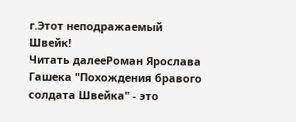г.Этот неподражаемый Швейк!
Читать далееРоман Ярослава Гашека "Похождения бравого солдата Швейка" - это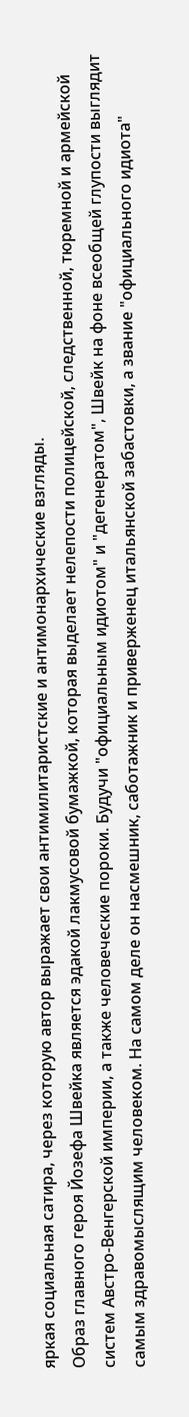яркая социальная сатира, через которую автор выражает свои антимилитаристские и антимонархические взгляды.
Образ главного героя Йозефа Швейка является эдакой лакмусовой бумажкой, которая выделает нелепости полицейской, следственной, тюремной и армейской систем Австро-Венгерской империи, а также человеческие пороки. Будучи "официальным идиотом" и "дегенератом", Швейк на фоне всеобщей глупости выглядит самым здравомыслящим человеком. На самом деле он насмешник, саботажник и приверженец итальянской забастовки, а звание "официального идиота"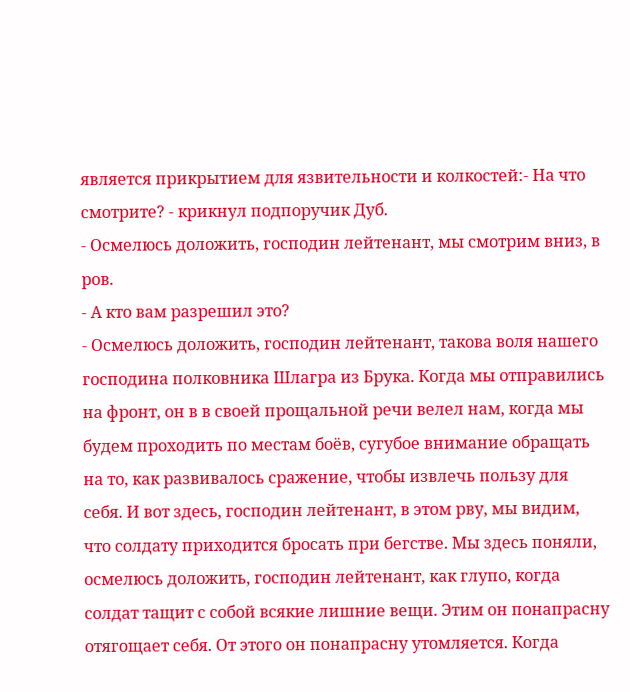является прикрытием для язвительности и колкостей:- На что смотрите? - крикнул подпоручик Дуб.
- Осмелюсь доложить, господин лейтенант, мы смотрим вниз, в ров.
- А кто вам разрешил это?
- Осмелюсь доложить, господин лейтенант, такова воля нашего господина полковника Шлагра из Брука. Когда мы отправились на фронт, он в в своей прощальной речи велел нам, когда мы будем проходить по местам боёв, сугубое внимание обращать на то, как развивалось сражение, чтобы извлечь пользу для себя. И вот здесь, господин лейтенант, в этом рву, мы видим, что солдату приходится бросать при бегстве. Мы здесь поняли, осмелюсь доложить, господин лейтенант, как глупо, когда солдат тащит с собой всякие лишние вещи. Этим он понапрасну отягощает себя. От этого он понапрасну утомляется. Когда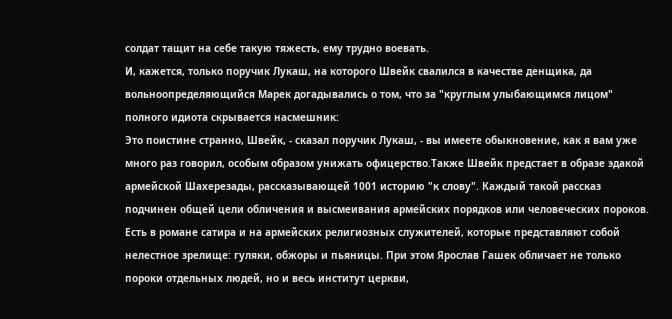солдат тащит на себе такую тяжесть, ему трудно воевать.
И, кажется, только поручик Лукаш, на которого Швейк свалился в качестве денщика, да вольноопределяющийся Марек догадывались о том, что за "круглым улыбающимся лицом" полного идиота скрывается насмешник:
Это поистине странно, Швейк, - сказал поручик Лукаш, - вы имеете обыкновение, как я вам уже много раз говорил, особым образом унижать офицерство.Также Швейк предстает в образе эдакой армейской Шахерезады, рассказывающей 1001 историю "к слову". Каждый такой рассказ подчинен общей цели обличения и высмеивания армейских порядков или человеческих пороков.
Есть в романе сатира и на армейских религиозных служителей, которые представляют собой нелестное зрелище: гуляки, обжоры и пьяницы. При этом Ярослав Гашек обличает не только пороки отдельных людей, но и весь институт церкви,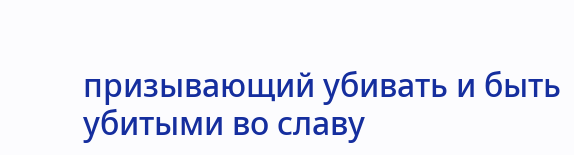призывающий убивать и быть убитыми во славу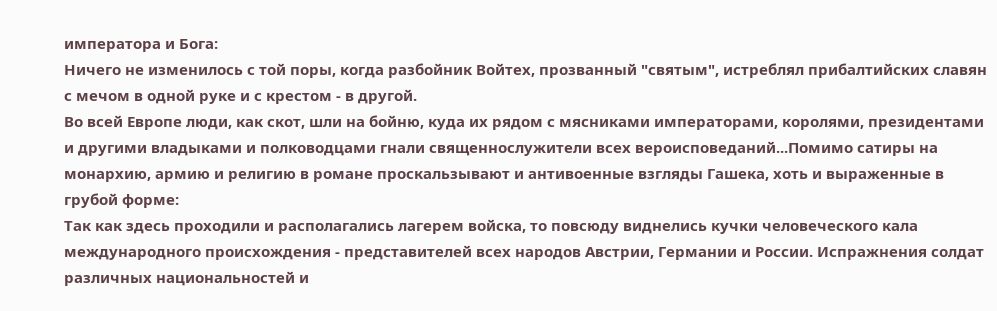императора и Бога:
Ничего не изменилось с той поры, когда разбойник Войтех, прозванный "святым", истреблял прибалтийских славян с мечом в одной руке и с крестом - в другой.
Во всей Европе люди, как скот, шли на бойню, куда их рядом с мясниками императорами, королями, президентами и другими владыками и полководцами гнали священнослужители всех вероисповеданий...Помимо сатиры на монархию, армию и религию в романе проскальзывают и антивоенные взгляды Гашека, хоть и выраженные в грубой форме:
Так как здесь проходили и располагались лагерем войска, то повсюду виднелись кучки человеческого кала международного происхождения - представителей всех народов Австрии, Германии и России. Испражнения солдат различных национальностей и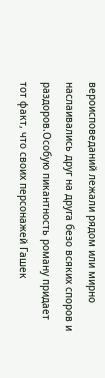вероисповеданий лежали рядом или мирно наслаивались друг на друга безо всяких споров и раздоров.Особую пикантность роману придает тот факт, что своих персонажей Гашек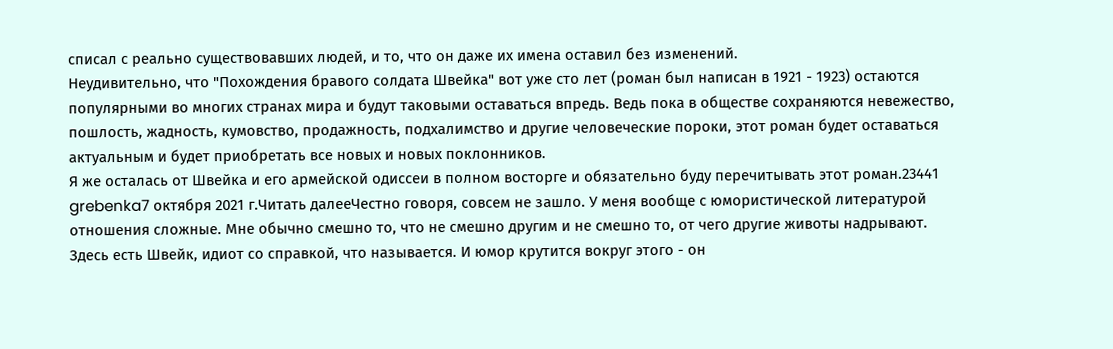списал с реально существовавших людей, и то, что он даже их имена оставил без изменений.
Неудивительно, что "Похождения бравого солдата Швейка" вот уже сто лет (роман был написан в 1921 - 1923) остаются популярными во многих странах мира и будут таковыми оставаться впредь. Ведь пока в обществе сохраняются невежество, пошлость, жадность, кумовство, продажность, подхалимство и другие человеческие пороки, этот роман будет оставаться актуальным и будет приобретать все новых и новых поклонников.
Я же осталась от Швейка и его армейской одиссеи в полном восторге и обязательно буду перечитывать этот роман.23441
grebenka7 октября 2021 г.Читать далееЧестно говоря, совсем не зашло. У меня вообще с юмористической литературой отношения сложные. Мне обычно смешно то, что не смешно другим и не смешно то, от чего другие животы надрывают.
Здесь есть Швейк, идиот со справкой, что называется. И юмор крутится вокруг этого - он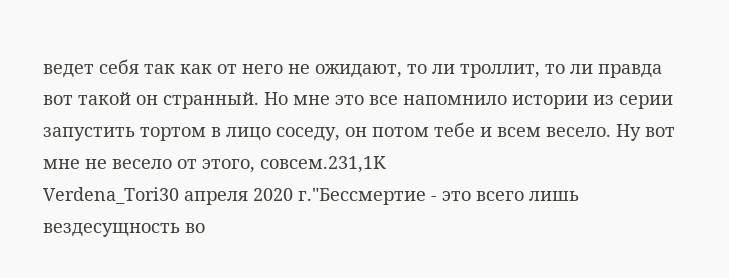ведет себя так как от него не ожидают, то ли троллит, то ли правда вот такой он странный. Но мне это все напомнило истории из серии запустить тортом в лицо соседу, он потом тебе и всем весело. Ну вот мне не весело от этого, совсем.231,1K
Verdena_Tori30 апреля 2020 г."Бессмертие - это всего лишь вездесущность во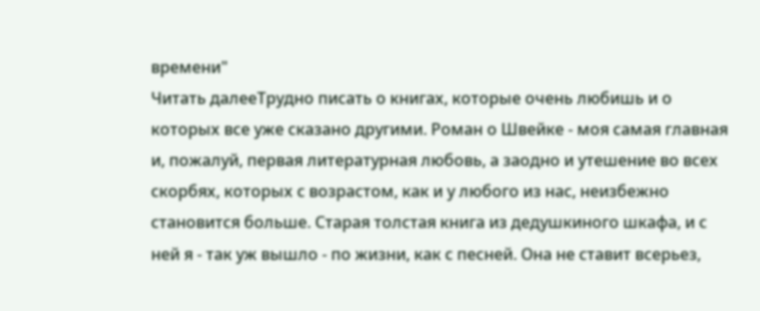времени"
Читать далееТрудно писать о книгах, которые очень любишь и о которых все уже сказано другими. Роман о Швейке - моя самая главная и, пожалуй, первая литературная любовь, а заодно и утешение во всех скорбях, которых с возрастом, как и у любого из нас, неизбежно становится больше. Старая толстая книга из дедушкиного шкафа, и с ней я - так уж вышло - по жизни, как с песней. Она не ставит всерьез,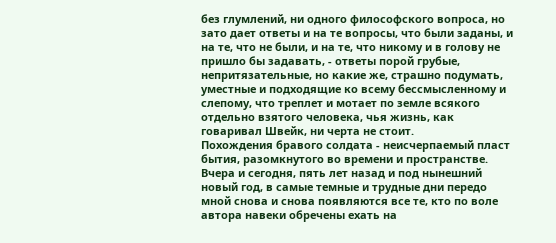без глумлений, ни одного философского вопроса, но зато дает ответы и на те вопросы, что были заданы, и на те, что не были, и на те, что никому и в голову не пришло бы задавать, - ответы порой грубые, непритязательные, но какие же, страшно подумать, уместные и подходящие ко всему бессмысленному и слепому, что треплет и мотает по земле всякого отдельно взятого человека, чья жизнь, как говаривал Швейк, ни черта не стоит.
Похождения бравого солдата - неисчерпаемый пласт бытия, разомкнутого во времени и пространстве. Вчера и сегодня, пять лет назад и под нынешний новый год, в самые темные и трудные дни передо мной снова и снова появляются все те, кто по воле автора навеки обречены ехать на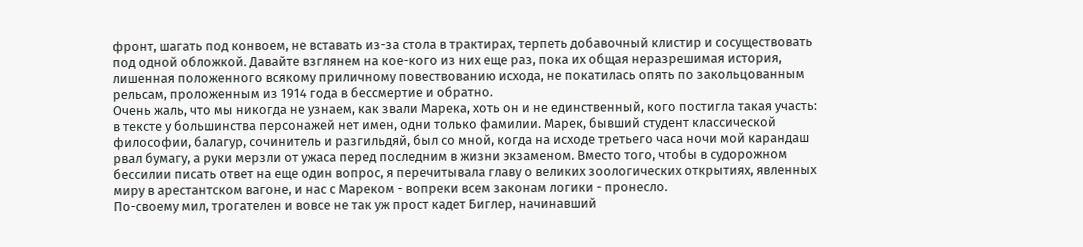фронт, шагать под конвоем, не вставать из-за стола в трактирах, терпеть добавочный клистир и сосуществовать под одной обложкой. Давайте взглянем на кое-кого из них еще раз, пока их общая неразрешимая история, лишенная положенного всякому приличному повествованию исхода, не покатилась опять по закольцованным рельсам, проложенным из 1914 года в бессмертие и обратно.
Очень жаль, что мы никогда не узнаем, как звали Марека, хоть он и не единственный, кого постигла такая участь: в тексте у большинства персонажей нет имен, одни только фамилии. Марек, бывший студент классической философии, балагур, сочинитель и разгильдяй, был со мной, когда на исходе третьего часа ночи мой карандаш рвал бумагу, а руки мерзли от ужаса перед последним в жизни экзаменом. Вместо того, чтобы в судорожном бессилии писать ответ на еще один вопрос, я перечитывала главу о великих зоологических открытиях, явленных миру в арестантском вагоне, и нас с Мареком - вопреки всем законам логики - пронесло.
По-своему мил, трогателен и вовсе не так уж прост кадет Биглер, начинавший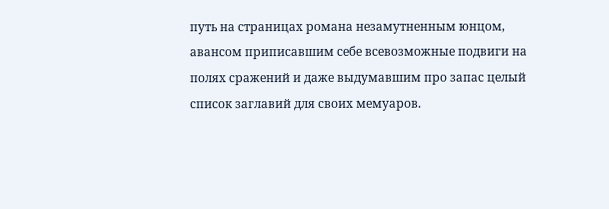путь на страницах романа незамутненным юнцом, авансом приписавшим себе всевозможные подвиги на полях сражений и даже выдумавшим про запас целый список заглавий для своих мемуаров.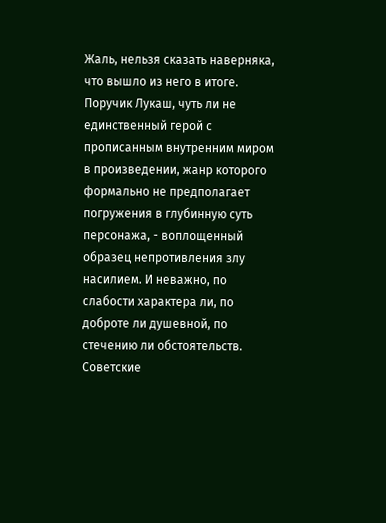Жаль, нельзя сказать наверняка, что вышло из него в итоге.
Поручик Лукаш, чуть ли не единственный герой с прописанным внутренним миром в произведении, жанр которого формально не предполагает погружения в глубинную суть персонажа, - воплощенный образец непротивления злу насилием. И неважно, по слабости характера ли, по доброте ли душевной, по стечению ли обстоятельств. Советские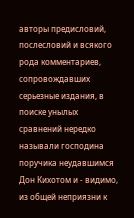авторы предисловий, послесловий и всякого рода комментариев, сопровождавших серьезные издания, в поиске унылых сравнений нередко называли господина поручика неудавшимся Дон Кихотом и - видимо, из общей неприязни к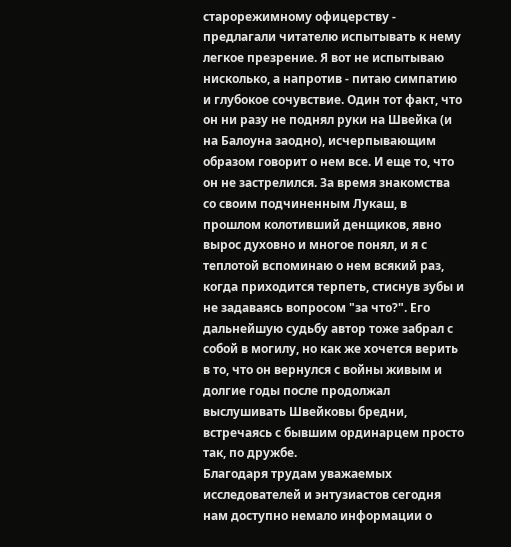старорежимному офицерству - предлагали читателю испытывать к нему легкое презрение. Я вот не испытываю нисколько, а напротив - питаю симпатию и глубокое сочувствие. Один тот факт, что он ни разу не поднял руки на Швейка (и на Балоуна заодно), исчерпывающим образом говорит о нем все. И еще то, что он не застрелился. За время знакомства со своим подчиненным Лукаш, в прошлом колотивший денщиков, явно вырос духовно и многое понял, и я с теплотой вспоминаю о нем всякий раз, когда приходится терпеть, стиснув зубы и не задаваясь вопросом "за что?". Его дальнейшую судьбу автор тоже забрал с собой в могилу, но как же хочется верить в то, что он вернулся с войны живым и долгие годы после продолжал выслушивать Швейковы бредни, встречаясь с бывшим ординарцем просто так, по дружбе.
Благодаря трудам уважаемых исследователей и энтузиастов сегодня нам доступно немало информации о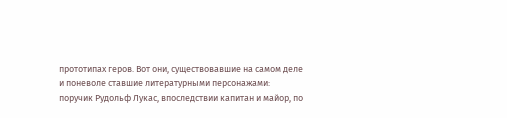прототипах геров. Вот они, существовавшие на самом деле и поневоле ставшие литературными персонажами: поручик Рудольф Лукас, впоследствии капитан и майор, по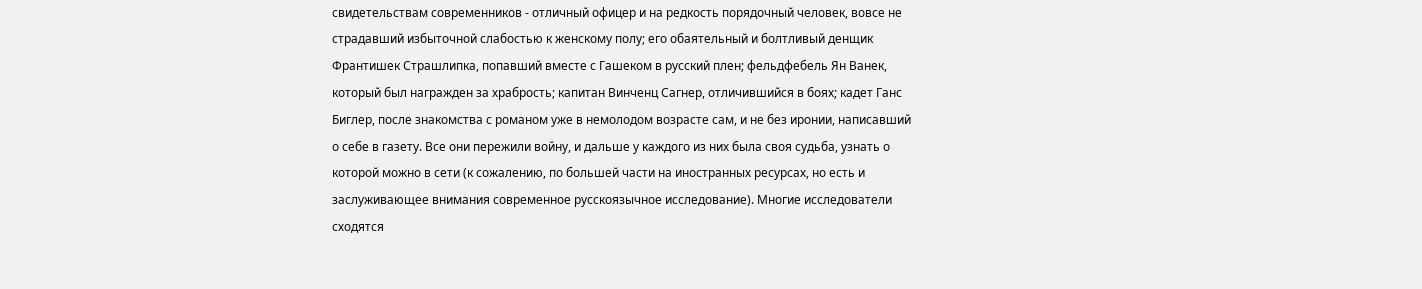свидетельствам современников - отличный офицер и на редкость порядочный человек, вовсе не страдавший избыточной слабостью к женскому полу; его обаятельный и болтливый денщик Франтишек Страшлипка, попавший вместе с Гашеком в русский плен; фельдфебель Ян Ванек, который был награжден за храбрость; капитан Винченц Сагнер, отличившийся в боях; кадет Ганс Биглер, после знакомства с романом уже в немолодом возрасте сам, и не без иронии, написавший о себе в газету. Все они пережили войну, и дальше у каждого из них была своя судьба, узнать о которой можно в сети (к сожалению, по большей части на иностранных ресурсах, но есть и заслуживающее внимания современное русскоязычное исследование). Многие исследователи сходятся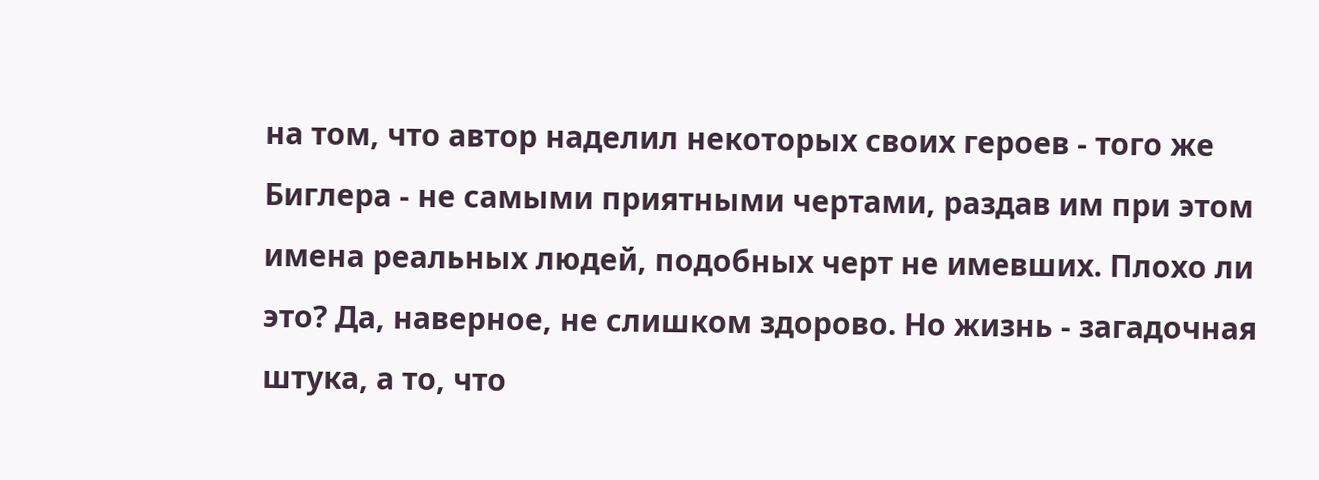на том, что автор наделил некоторых своих героев - того же Биглера - не самыми приятными чертами, раздав им при этом имена реальных людей, подобных черт не имевших. Плохо ли это? Да, наверное, не слишком здорово. Но жизнь - загадочная штука, а то, что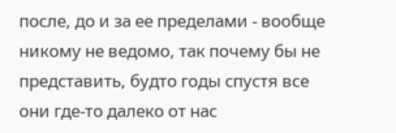после, до и за ее пределами - вообще никому не ведомо, так почему бы не представить, будто годы спустя все они где-то далеко от нас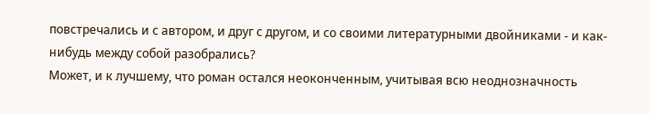повстречались и с автором, и друг с другом, и со своими литературными двойниками - и как-нибудь между собой разобрались?
Может, и к лучшему, что роман остался неоконченным, учитывая всю неоднозначность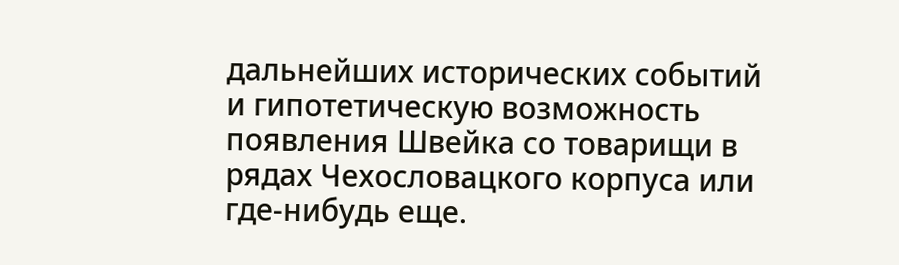дальнейших исторических событий и гипотетическую возможность появления Швейка со товарищи в рядах Чехословацкого корпуса или где-нибудь еще.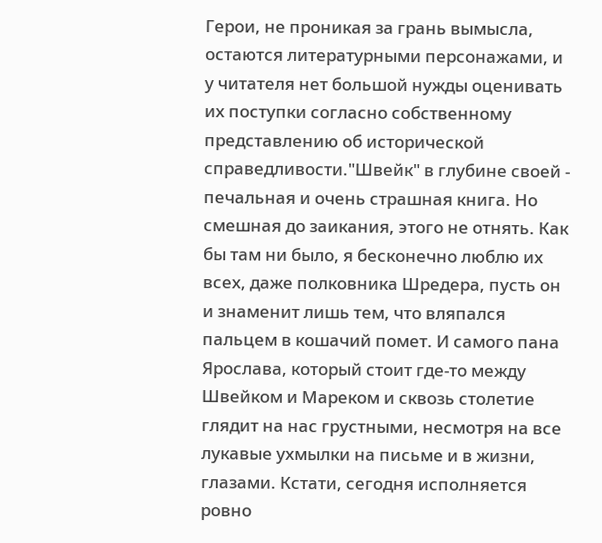Герои, не проникая за грань вымысла, остаются литературными персонажами, и у читателя нет большой нужды оценивать их поступки согласно собственному представлению об исторической справедливости."Швейк" в глубине своей - печальная и очень страшная книга. Но смешная до заикания, этого не отнять. Как бы там ни было, я бесконечно люблю их всех, даже полковника Шредера, пусть он и знаменит лишь тем, что вляпался пальцем в кошачий помет. И самого пана Ярослава, который стоит где-то между Швейком и Мареком и сквозь столетие глядит на нас грустными, несмотря на все лукавые ухмылки на письме и в жизни, глазами. Кстати, сегодня исполняется ровно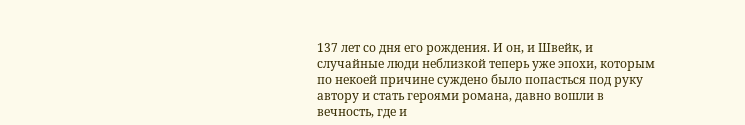137 лет со дня его рождения. И он, и Швейк, и случайные люди неблизкой теперь уже эпохи, которым по некоей причине суждено было попасться под руку автору и стать героями романа, давно вошли в вечность, где и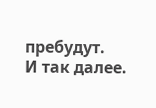пребудут.
И так далее.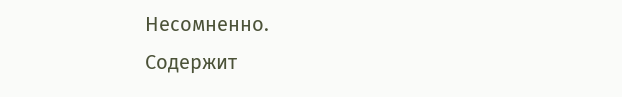Несомненно.
Содержит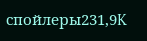спойлеры231,9K